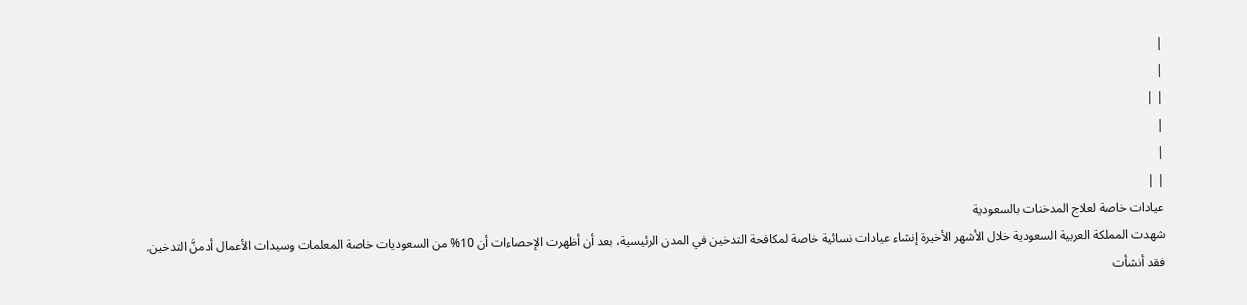|
|
| |
|
|
| |
عيادات خاصة لعلاج المدخنات بالسعودية
شهدت المملكة العربية السعودية خلال الأشهر الأخيرة إنشاء عيادات نسائية خاصة لمكافحة التدخين في المدن الرئيسية، بعد أن أظهرت الإحصاءات أن 10% من السعوديات خاصة المعلمات وسيدات الأعمال أدمنَّ التدخين.
فقد أنشأت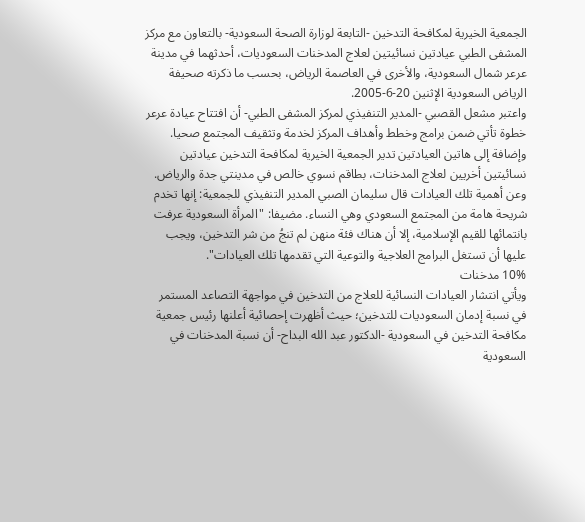الجمعية الخيرية لمكافحة التدخين -التابعة لوزارة الصحة السعودية- بالتعاون مع مركز المشفى الطبي عيادتين نسائيتين لعلاج المدخنات السعوديات، أحدثهما في مدينة عرعر شمال السعودية، والأخرى في العاصمة الرياض، بحسب ما ذكرته صحيفة الرياض السعودية الإثنين 20-6-2005.
واعتبر مشعل القصبي -المدير التنفيذي لمركز المشفى الطبي- أن افتتاح عيادة عرعر خطوة تأتي ضمن برامج وخطط وأهداف المركز لخدمة وتثقيف المجتمع صحيا.
وإضافة إلى هاتين العيادتين تدير الجمعية الخيرية لمكافحة التدخين عيادتين نسائيتين أخريين لعلاج المدخنات، بطاقم نسوي خالص في مدينتي جدة والرياض.
وعن أهمية تلك العيادات قال سليمان الصبي المدير التنفيذي للجمعية: إنها تخدم شريحة هامة من المجتمع السعودي وهي النساء. مضيفا: "المرأة السعودية عرفت بانتمائها للقيم الإسلامية، إلا أن هناك فئة منهن لم تنجُ من شر التدخين، ويجب عليها أن تستغل البرامج العلاجية والتوعية التي تقدمها تلك العيادات".
10% مدخنات
ويأتي انتشار العيادات النسائية للعلاج من التدخين في مواجهة التصاعد المستمر في نسبة إدمان السعوديات للتدخين؛ حيث أظهرت إحصائية أعلنها رئيس جمعية مكافحة التدخين في السعودية -الدكتور عبد الله البداح- أن نسبة المدخنات في السعودية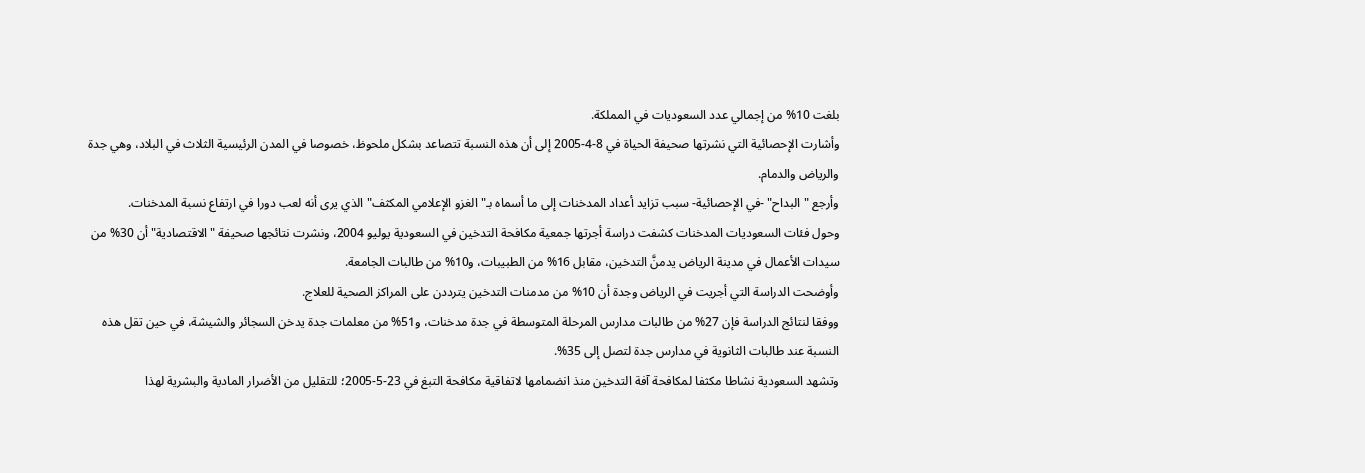بلغت 10% من إجمالي عدد السعوديات في المملكة.
وأشارت الإحصائية التي نشرتها صحيفة الحياة في 8-4-2005 إلى أن هذه النسبة تتصاعد بشكل ملحوظ، خصوصا في المدن الرئيسية الثلاث في البلاد، وهي جدة والرياض والدمام.
وأرجع "البداح" -في الإحصائية- سبب تزايد أعداد المدخنات إلى ما أسماه بـ"الغزو الإعلامي المكثف" الذي يرى أنه لعب دورا في ارتفاع نسبة المدخنات.
وحول فئات السعوديات المدخنات كشفت دراسة أجرتها جمعية مكافحة التدخين في السعودية يوليو 2004، ونشرت نتائجها صحيفة "الاقتصادية" أن 30% من سيدات الأعمال في مدينة الرياض يدمنَّ التدخين، مقابل 16% من الطبيبات، و10% من طالبات الجامعة.
وأوضحت الدراسة التي أجريت في الرياض وجدة أن 10% من مدمنات التدخين يترددن على المراكز الصحية للعلاج.
ووفقا لنتائج الدراسة فإن 27% من طالبات مدارس المرحلة المتوسطة في جدة مدخنات، و51% من معلمات جدة يدخن السجائر والشيشة، في حين تقل هذه النسبة عند طالبات الثانوية في مدارس جدة لتصل إلى 35%.
وتشهد السعودية نشاطا مكثفا لمكافحة آفة التدخين منذ انضمامها لاتفاقية مكافحة التبغ في 23-5-2005؛ للتقليل من الأضرار المادية والبشرية لهذا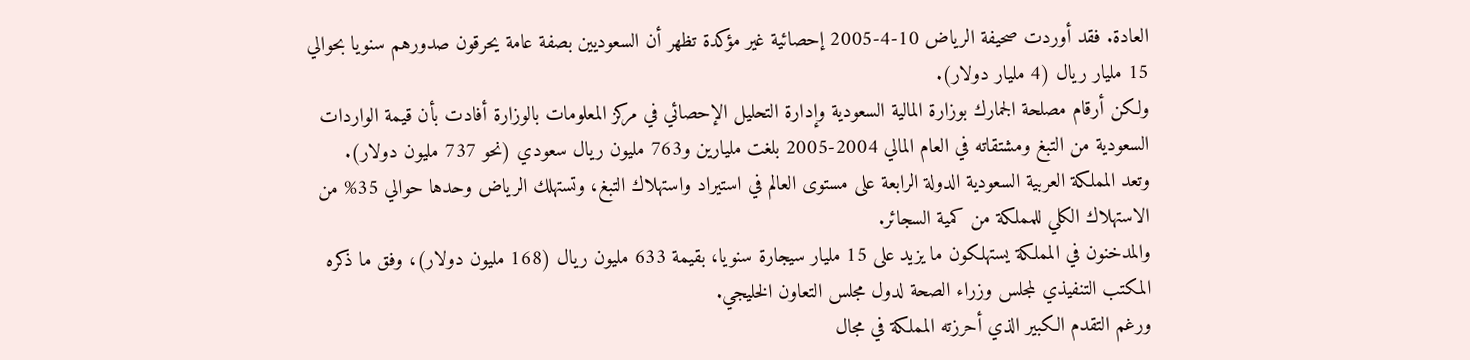العادة. فقد أوردت صحيفة الرياض 10-4-2005 إحصائية غير مؤكدة تظهر أن السعوديين بصفة عامة يحرقون صدورهم سنويا بحوالي 15 مليار ريال (4 مليار دولار).
ولكن أرقام مصلحة الجمارك بوزارة المالية السعودية وإدارة التحليل الإحصائي في مركز المعلومات بالوزارة أفادت بأن قيمة الواردات السعودية من التبغ ومشتقاته في العام المالي 2004-2005 بلغت مليارين و763 مليون ريال سعودي (نحو 737 مليون دولار).
وتعد المملكة العربية السعودية الدولة الرابعة على مستوى العالم في استيراد واستهلاك التبغ، وتستهلك الرياض وحدها حوالي 35% من الاستهلاك الكلي للمملكة من كمية السجائر.
والمدخنون في المملكة يستهلكون ما يزيد على 15 مليار سيجارة سنويا، بقيمة 633 مليون ريال (168 مليون دولار)، وفق ما ذكره المكتب التنفيذي لمجلس وزراء الصحة لدول مجلس التعاون الخليجي.
ورغم التقدم الكبير الذي أحرزته المملكة في مجال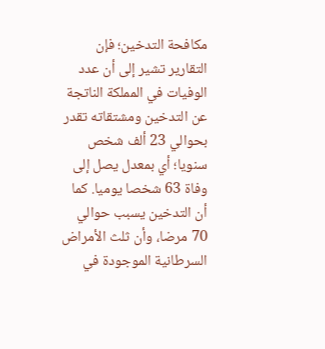مكافحة التدخين؛ فإن التقارير تشير إلى أن عدد الوفيات في المملكة الناتجة عن التدخين ومشتقاته تقدر بحوالي 23 ألف شخص سنويا؛ أي بمعدل يصل إلى وفاة 63 شخصا يوميا. كما أن التدخين يسبب حوالي 70 مرضا، وأن ثلث الأمراض السرطانية الموجودة في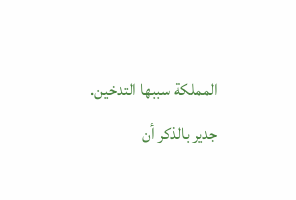المملكة سببها التدخين.
جدير بالذكر أن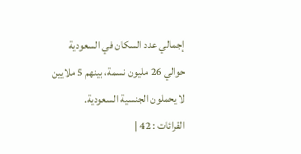إجمالي عدد السكان في السعودية حوالي 26 مليون نسمة، بينهم 5 ملايين لا يحملون الجنسية السعودية.
القرائات : 42 |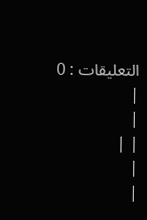التعليقات : 0
|
|
| |
|
|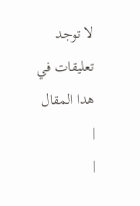لا توجد تعليقات في هدا المقال
|
|